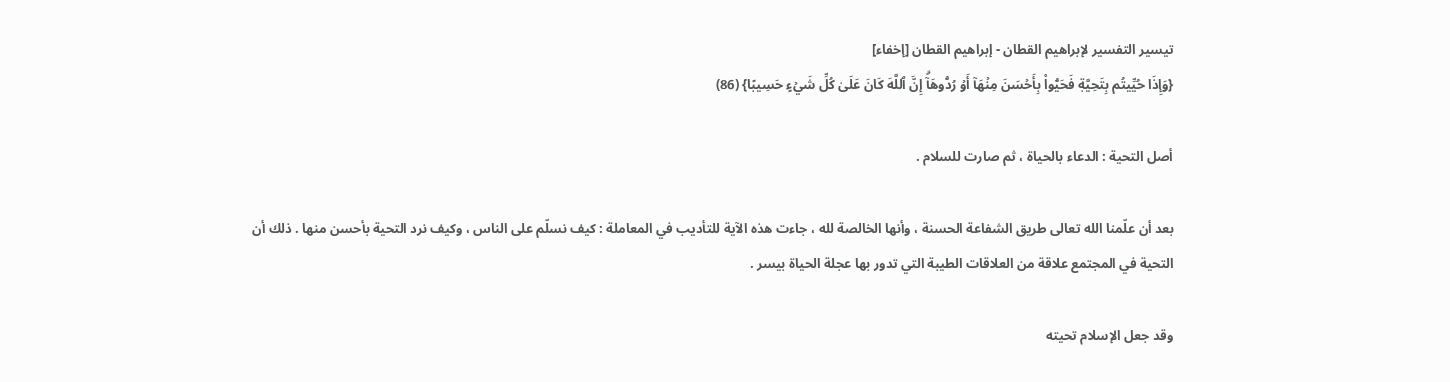تيسير التفسير لإبراهيم القطان - إبراهيم القطان [إخفاء]
{وَإِذَا حُيِّيتُم بِتَحِيَّةٖ فَحَيُّواْ بِأَحۡسَنَ مِنۡهَآ أَوۡ رُدُّوهَآۗ إِنَّ ٱللَّهَ كَانَ عَلَىٰ كُلِّ شَيۡءٍ حَسِيبًا} (86)

أصل التحية : الدعاء بالحياة ، ثم صارت للسلام .

بعد أن علّمنا الله تعالى طريق الشفاعة الحسنة ، وأنها الخالصة لله ، جاءت هذه الآية للتأديب في المعاملة : كيف نسلّم على الناس ، وكيف نرد التحية بأحسن منها . ذلك أن التحية في المجتمع علاقة من العلاقات الطيبة التي تدور بها عجلة الحياة بيسر .

وقد جعل الإسلام تحيته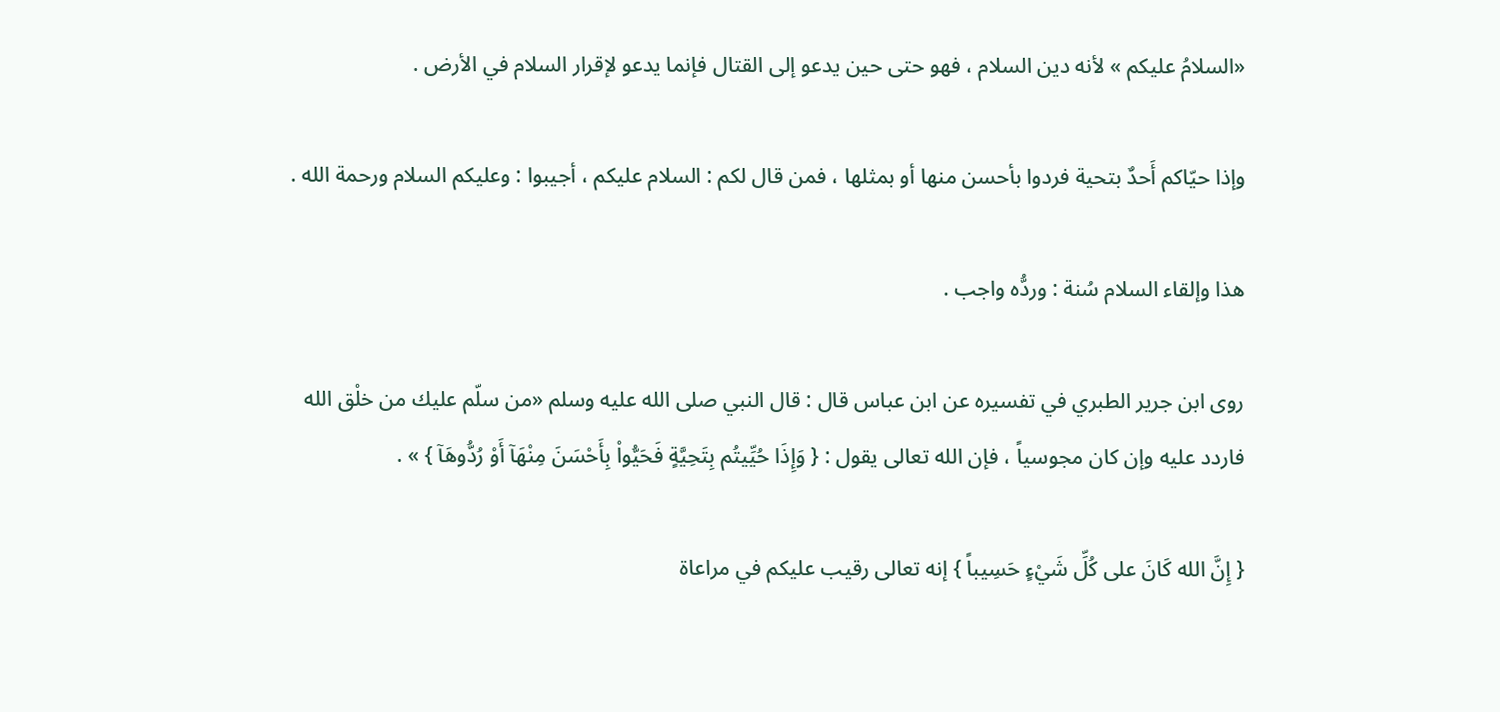«السلامُ عليكم » لأنه دين السلام ، فهو حتى حين يدعو إلى القتال فإنما يدعو لإقرار السلام في الأرض .

وإذا حيّاكم أَحدٌ بتحية فردوا بأحسن منها أو بمثلها ، فمن قال لكم : السلام عليكم ، أجيبوا : وعليكم السلام ورحمة الله .

هذا وإلقاء السلام سُنة : وردُّه واجب .

روى ابن جرير الطبري في تفسيره عن ابن عباس قال : قال النبي صلى الله عليه وسلم «من سلّم عليك من خلْق الله فاردد عليه وإن كان مجوسياً ، فإن الله تعالى يقول : { وَإِذَا حُيِّيتُم بِتَحِيَّةٍ فَحَيُّواْ بِأَحْسَنَ مِنْهَآ أَوْ رُدُّوهَآ } » .

{ إِنَّ الله كَانَ على كُلِّ شَيْءٍ حَسِيباً } إنه تعالى رقيب عليكم في مراعاة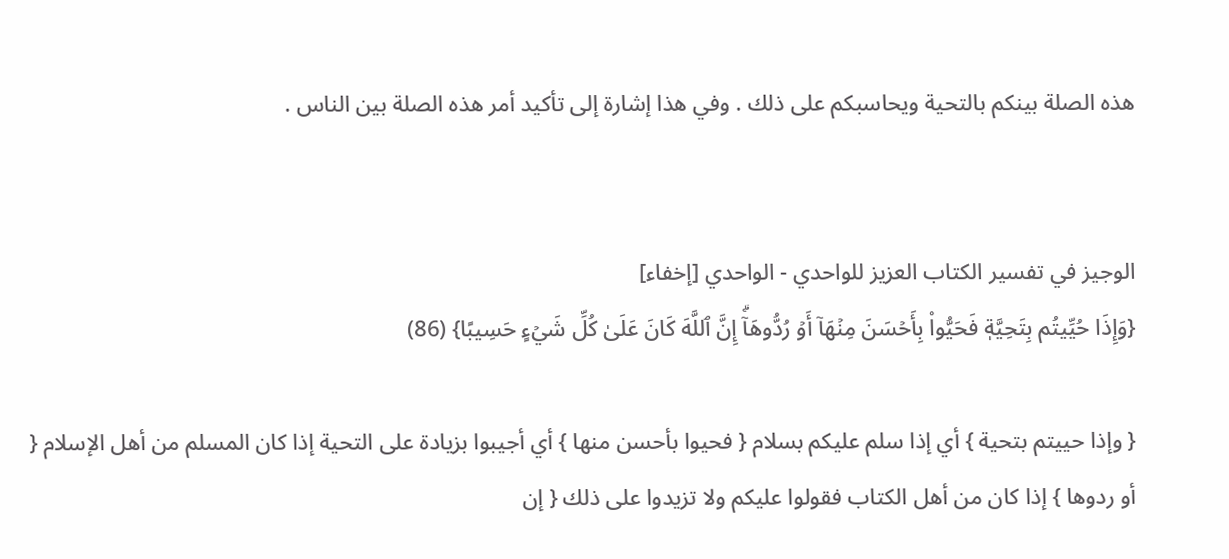هذه الصلة بينكم بالتحية ويحاسبكم على ذلك . وفي هذا إشارة إلى تأكيد أمر هذه الصلة بين الناس .


الوجيز في تفسير الكتاب العزيز للواحدي - الواحدي [إخفاء]
{وَإِذَا حُيِّيتُم بِتَحِيَّةٖ فَحَيُّواْ بِأَحۡسَنَ مِنۡهَآ أَوۡ رُدُّوهَآۗ إِنَّ ٱللَّهَ كَانَ عَلَىٰ كُلِّ شَيۡءٍ حَسِيبًا} (86)

{ وإذا حييتم بتحية } أي إذا سلم عليكم بسلام { فحيوا بأحسن منها } أي أجيبوا بزيادة على التحية إذا كان المسلم من أهل الإسلام { أو ردوها } إذا كان من أهل الكتاب فقولوا عليكم ولا تزيدوا على ذلك { إن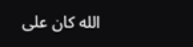الله كان على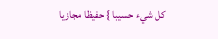كل شيء حسيبا } حفيظا مجازيا